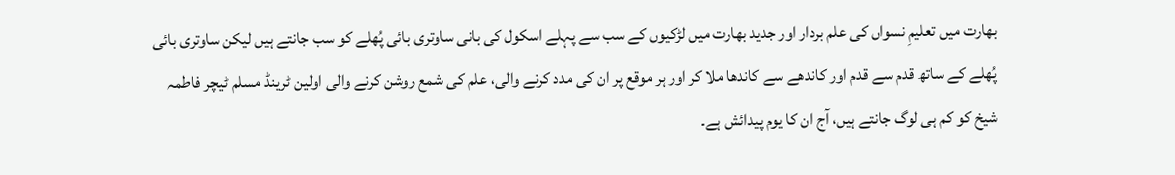بھارت میں تعلیمِ نسواں کی علم بردار اور جدید بھارت میں لڑکیوں کے سب سے پہلے اسکول کی بانی ساوتری بائی پُھلے کو سب جانتے ہیں لیکن ساوتری بائی پُھلے کے ساتھ قدم سے قدم اور کاندھے سے کاندھا ملا کر اور ہر موقع پر ان کی مدد کرنے والی، علم کی شمع روشن کرنے والی اولین ٹرینڈ مسلم ٹیچر فاطمہ شیخ کو کم ہی لوگ جانتے ہیں، آج ان کا یوم پیدائش ہے۔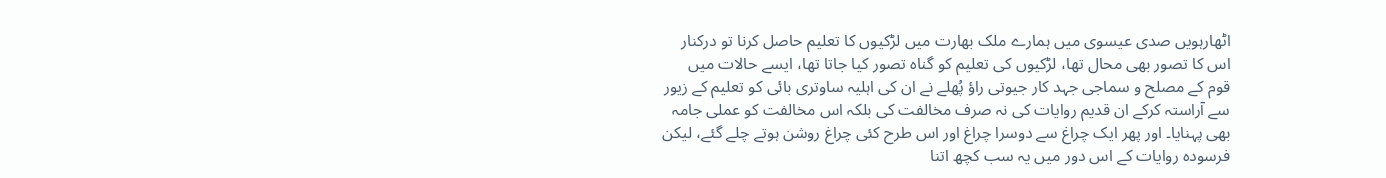اٹھارہویں صدی عیسوی میں ہمارے ملک بھارت میں لڑکیوں کا تعلیم حاصل کرنا تو درکنار اس کا تصور بھی محال تھا، لڑکیوں کی تعلیم کو گناہ تصور کیا جاتا تھا، ایسے حالات میں قوم کے مصلح و سماجی جہد کار جیوتی راؤ پُھلے نے ان کی اہلیہ ساوتری بائی کو تعلیم کے زیور سے آراستہ کرکے ان قدیم روایات کی نہ صرف مخالفت کی بلکہ اس مخالفت کو عملی جامہ بھی پہنایا۔ اور پھر ایک چراغ سے دوسرا چراغ اور اس طرح کئی چراغ روشن ہوتے چلے گئے، لیکن فرسودہ روایات کے اس دور میں یہ سب کچھ اتنا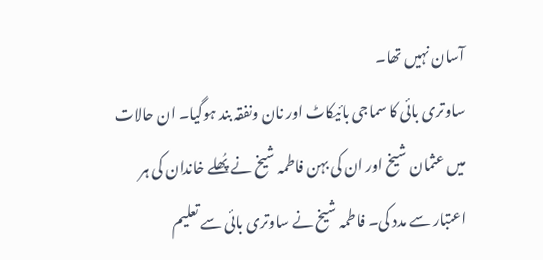آسان نہیں تھا۔
ساوتری بائی کا سماجی بائیکاٹ اور نان ونفقہ بند ہوگیا۔ ان حالات میں عثمان شیخ اور ان کی بہن فاطمہ شیخ نے پُھلے خاندان کی ہر اعتبار سے مدد کی۔ فاطمہ شیخ نے ساوتری بائی سے تعلیم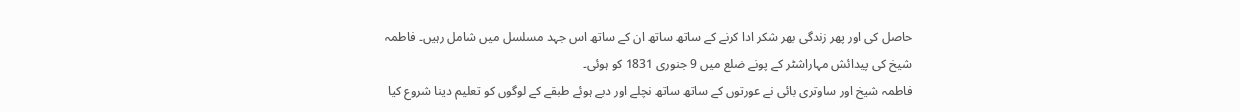حاصل کی اور پھر زندگی بھر شکر ادا کرنے کے ساتھ ساتھ ان کے ساتھ اس جہد مسلسل میں شامل رہیں۔ فاطمہ شیخ کی پیدائش مہاراشٹر کے پونے ضلع میں 9 جنوری 1831 کو ہوئی۔
فاطمہ شیخ اور ساوتری بائی نے عورتوں کے ساتھ ساتھ نچلے اور دبے ہوئے طبقے کے لوگوں کو تعلیم دینا شروع کیا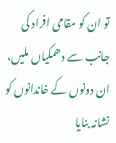تو ان کو مقامی افراد کی جانب سے دھمکیاں ملیں، ان دونوں کے خاندانوں کو نشانہ بنایا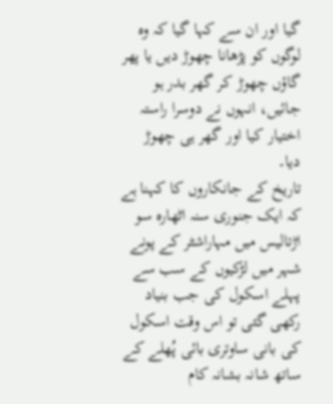گیا اور ان سے کہا گیا کہ وہ لوگوں کو پڑھانا چھوڑ دیں یا پھر گاؤں چھوڑ کر گھر بدر ہو جائیں، انہوں نے دوسرا راستہ اختیار کیا اور گھر ہی چھوڑ دیا۔
تاریخ کے جانکاروں کا کہنا ہے کہ ایک جنوری سنہ اٹھارہ سو اڑتالیس میں مہاراشٹر کے پونے شہر میں لڑکیوں کے سب سے پہلے اسکول کی جب بنیاد رکھی گئی تو اس وقت اسکول کی بانی ساوتری بائی پُھلے کے ساتھ شانہ بشانہ کام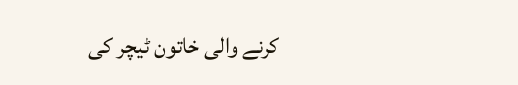کرنے والی خاتون ٹیچر کی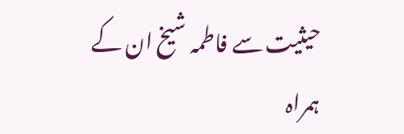حیثیت سے فاطمہ شیخ ان کے ہمراہ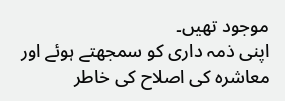موجود تھیں۔
اپنی ذمہ داری کو سمجھتے ہوئے اور معاشرہ کی اصلاح کی خاطر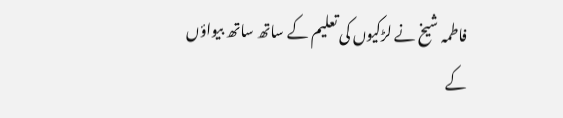فاطمہ شیخ نے لڑکیوں کی تعلیم کے ساتھ ساتھ بیواؤں کے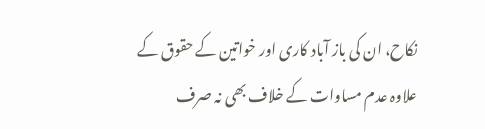نکاح، ان کی باز آباد کاری اور خواتین کے حقوق کے علاوہ عدم مساوات کے خلاف بھی نہ صرف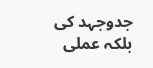جدوجہد کی بلکہ عملی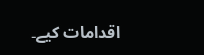اقدامات کیے۔